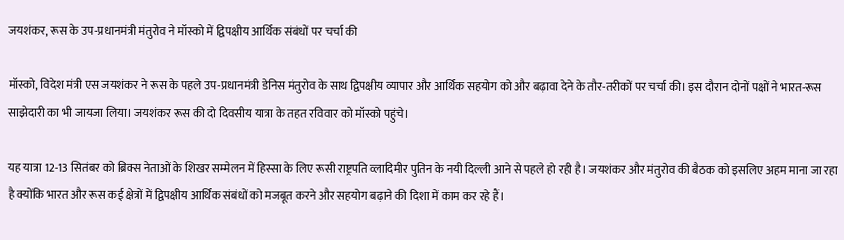जयशंकर, रूस के उप-प्रधानमंत्री मंतुरोव ने मॉस्को में द्विपक्षीय आर्थिक संबंधों पर चर्चा की

मॉस्को, विदेश मंत्री एस जयशंकर ने रूस के पहले उप-प्रधानमंत्री डेनिस मंतुरोव के साथ द्विपक्षीय व्यापार और आर्थिक सहयोग को और बढ़ावा देने के तौर-तरीकों पर चर्चा की। इस दौरान दोनों पक्षों ने भारत-रूस साझेदारी का भी जायजा लिया। जयशंकर रूस की दो दिवसीय यात्रा के तहत रविवार को मॉस्को पहुंचे।

यह यात्रा 12-13 सितंबर को ब्रिक्स नेताओं के शिखर सम्मेलन में हिस्सा के लिए रूसी राष्ट्रपति व्लादिमीर पुतिन के नयी दिल्ली आने से पहले हो रही है। जयशंकर और मंतुरोव की बैठक को इसलिए अहम माना जा रहा है क्योंकि भारत और रूस कई क्षेत्रों में द्विपक्षीय आर्थिक संबंधों को मजबूत करने और सहयोग बढ़ाने की दिशा में काम कर रहे हैं।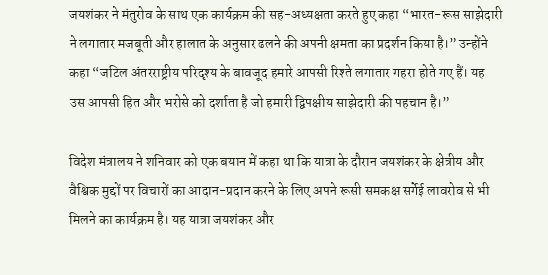जयशंकर ने मंतुरोव के साथ एक कार्यक्रम की सह-अध्यक्षता करते हुए कहा “भारत-रूस साझेदारी ने लगातार मजबूती और हालात के अनुसार ढलने की अपनी क्षमता का प्रदर्शन किया है।” उन्होंने कहा “जटिल अंतरराष्ट्रीय परिदृश्य के बावजूद हमारे आपसी रिश्ते लगातार गहरा होते गए हैं। यह उस आपसी हित और भरोसे को दर्शाता है जो हमारी द्विपक्षीय साझेदारी की पहचान है।”

विदेश मंत्रालय ने शनिवार को एक बयान में कहा था कि यात्रा के दौरान जयशंकर के क्षेत्रीय और वैश्विक मुद्दों पर विचारों का आदान-प्रदान करने के लिए अपने रूसी समकक्ष सर्गेई लावरोव से भी मिलने का कार्यक्रम है। यह यात्रा जयशंकर और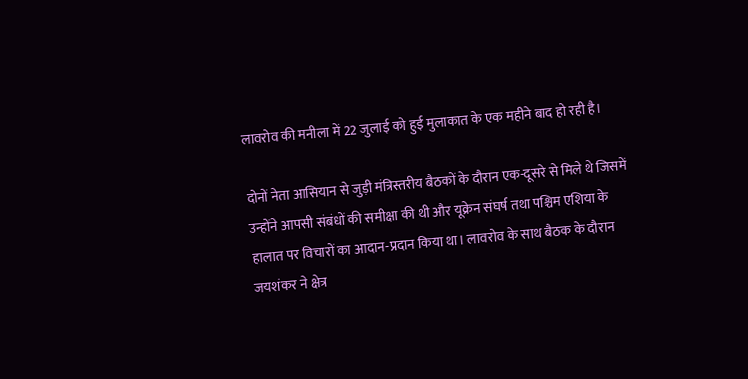लावरोव की मनीला में 22 जुलाई को हुई मुलाकात के एक महीने बाद हो रही है।

दोनों नेता आसियान से जुड़ी मंत्रिस्तरीय बैठकों के दौरान एक-दूसरे से मिले थे जिसमें उन्होंने आपसी संबंधों की समीक्षा की थी और यूक्रेन संघर्ष तथा पश्चिम एशिया के हालात पर विचारों का आदान-प्रदान किया था। लावरोव के साथ बैठक के दौरान जयशंकर ने क्षेत्र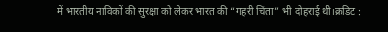में भारतीय नाविकों की सुरक्षा को लेकर भारत की “गहरी चिंता” भी दोहराई थी।क्रडिट :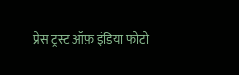प्रेस ट्रस्ट ऑफ़ इंडिया फोटो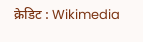क्रेडिट : Wikimedia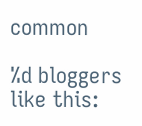common

%d bloggers like this: